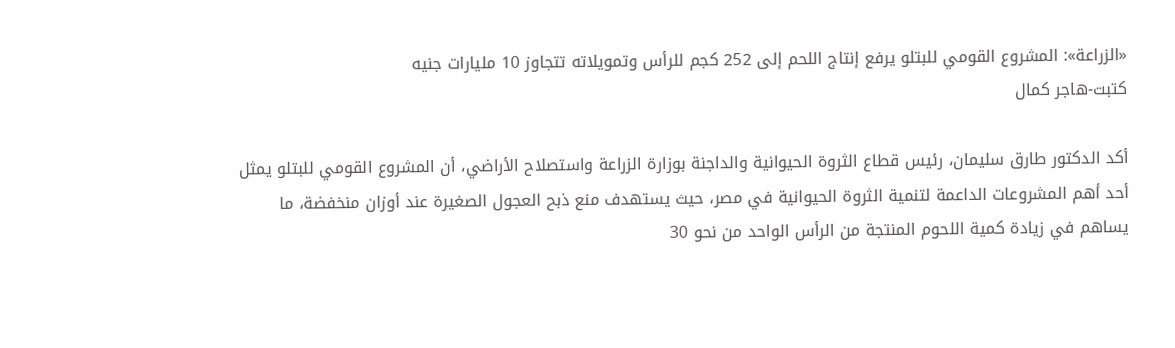«الزراعة»: المشروع القومي للبتلو يرفع إنتاج اللحم إلى 252 كجم للرأس وتمويلاته تتجاوز 10 مليارات جنيه
كتبت-هاجر كمال

أكد الدكتور طارق سليمان، رئيس قطاع الثروة الحيوانية والداجنة بوزارة الزراعة واستصلاح الأراضي، أن المشروع القومي للبتلو يمثل أحد أهم المشروعات الداعمة لتنمية الثروة الحيوانية في مصر، حيث يستهدف منع ذبح العجول الصغيرة عند أوزان منخفضة، ما يساهم في زيادة كمية اللحوم المنتجة من الرأس الواحد من نحو 30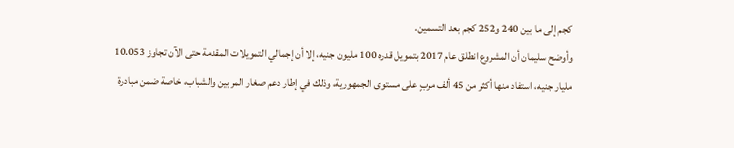كجم إلى ما بين 240 و252 كجم بعد التسمين.
وأوضح سليمان أن المشروع انطلق عام 2017 بتمويل قدره 100 مليون جنيه، إلا أن إجمالي التمويلات المقدمة حتى الآن تجاوز 10.053 مليار جنيه، استفاد منها أكثر من 45 ألف مربٍ على مستوى الجمهورية، وذلك في إطار دعم صغار المربين والشباب، خاصة ضمن مبادرة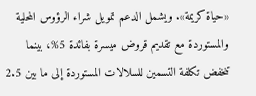«حياة كريمة». ويشمل الدعم تمويل شراء الرؤوس المحلية والمستوردة مع تقديم قروض ميسرة بفائدة 5%، بينما تنخفض تكلفة التسمين للسلالات المستوردة إلى ما بين 2.5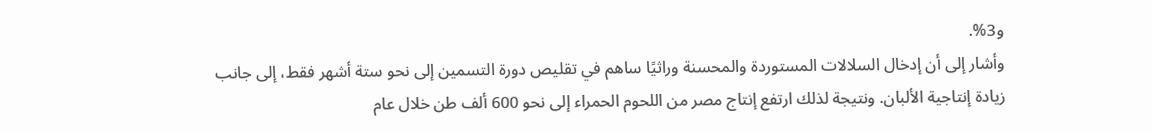و3%.
وأشار إلى أن إدخال السلالات المستوردة والمحسنة وراثيًا ساهم في تقليص دورة التسمين إلى نحو ستة أشهر فقط، إلى جانب زيادة إنتاجية الألبان. ونتيجة لذلك ارتفع إنتاج مصر من اللحوم الحمراء إلى نحو 600 ألف طن خلال عام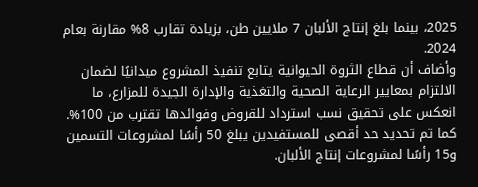2025، بينما بلغ إنتاج الألبان 7 ملايين طن، بزيادة تقارب 8% مقارنة بعام 2024.
وأضاف أن قطاع الثروة الحيوانية يتابع تنفيذ المشروع ميدانيًا لضمان الالتزام بمعايير الرعاية الصحية والتغذية والإدارة الجيدة للمزارع، ما انعكس على تحقيق نسب استرداد للقروض وفوائدها تقترب من 100%. كما تم تحديد حد أقصى للمستفيدين يبلغ 50 رأسًا لمشروعات التسمين و15 رأسًا لمشروعات إنتاج الألبان.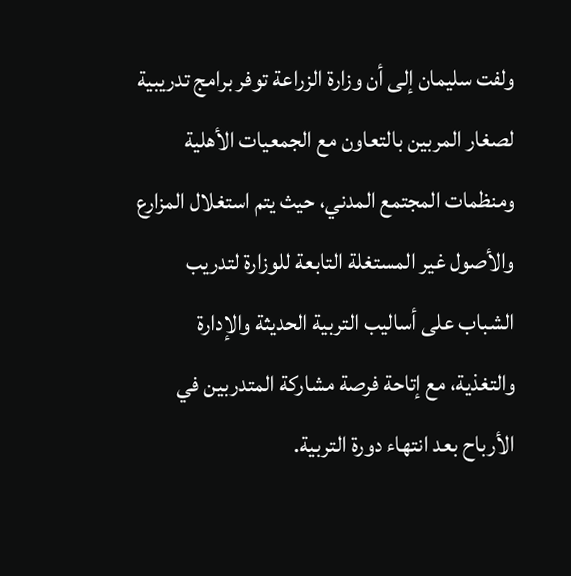ولفت سليمان إلى أن وزارة الزراعة توفر برامج تدريبية لصغار المربين بالتعاون مع الجمعيات الأهلية ومنظمات المجتمع المدني، حيث يتم استغلال المزارع والأصول غير المستغلة التابعة للوزارة لتدريب الشباب على أساليب التربية الحديثة والإدارة والتغذية، مع إتاحة فرصة مشاركة المتدربين في الأرباح بعد انتهاء دورة التربية.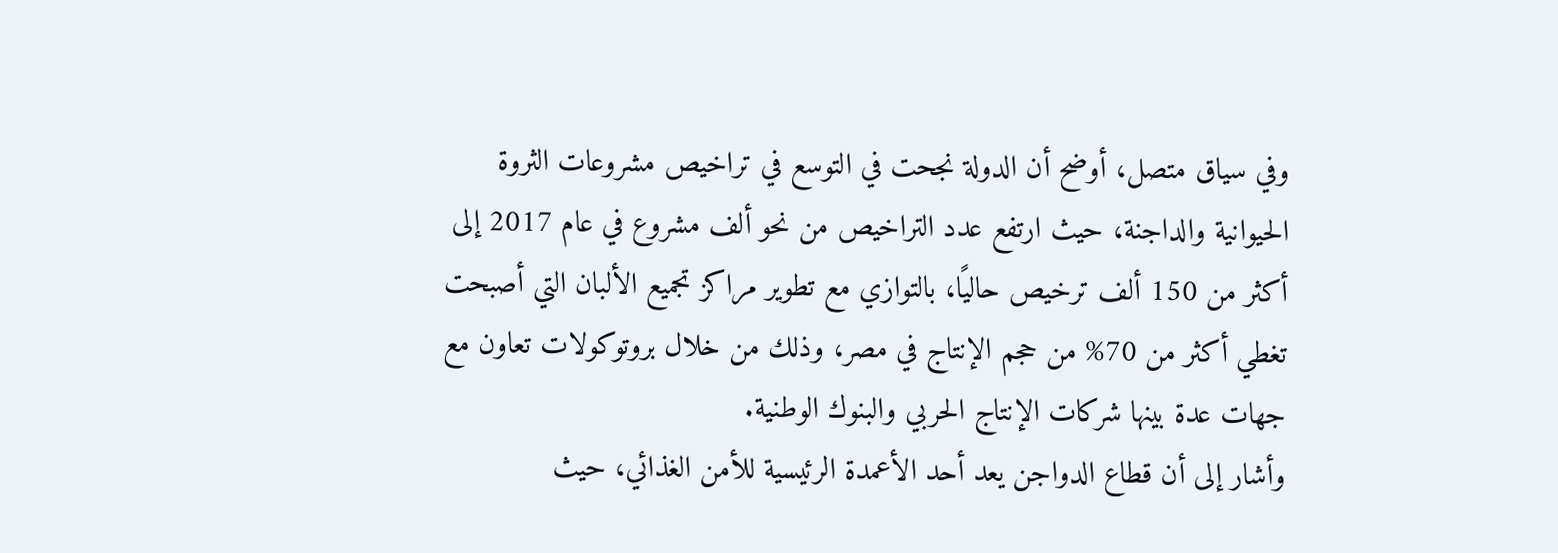وفي سياق متصل، أوضح أن الدولة نجحت في التوسع في تراخيص مشروعات الثروة الحيوانية والداجنة، حيث ارتفع عدد التراخيص من نحو ألف مشروع في عام 2017 إلى أكثر من 150 ألف ترخيص حاليًا، بالتوازي مع تطوير مراكز تجميع الألبان التي أصبحت تغطي أكثر من 70% من حجم الإنتاج في مصر، وذلك من خلال بروتوكولات تعاون مع جهات عدة بينها شركات الإنتاج الحربي والبنوك الوطنية.
وأشار إلى أن قطاع الدواجن يعد أحد الأعمدة الرئيسية للأمن الغذائي، حيث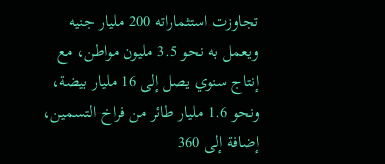تجاوزت استثماراته 200 مليار جنيه ويعمل به نحو 3.5 مليون مواطن، مع إنتاج سنوي يصل إلى 16 مليار بيضة، ونحو 1.6 مليار طائر من فراخ التسمين، إضافة إلى 360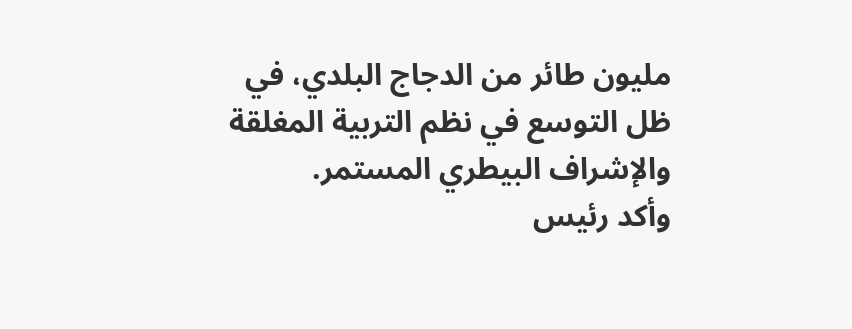مليون طائر من الدجاج البلدي، في ظل التوسع في نظم التربية المغلقة والإشراف البيطري المستمر.
وأكد رئيس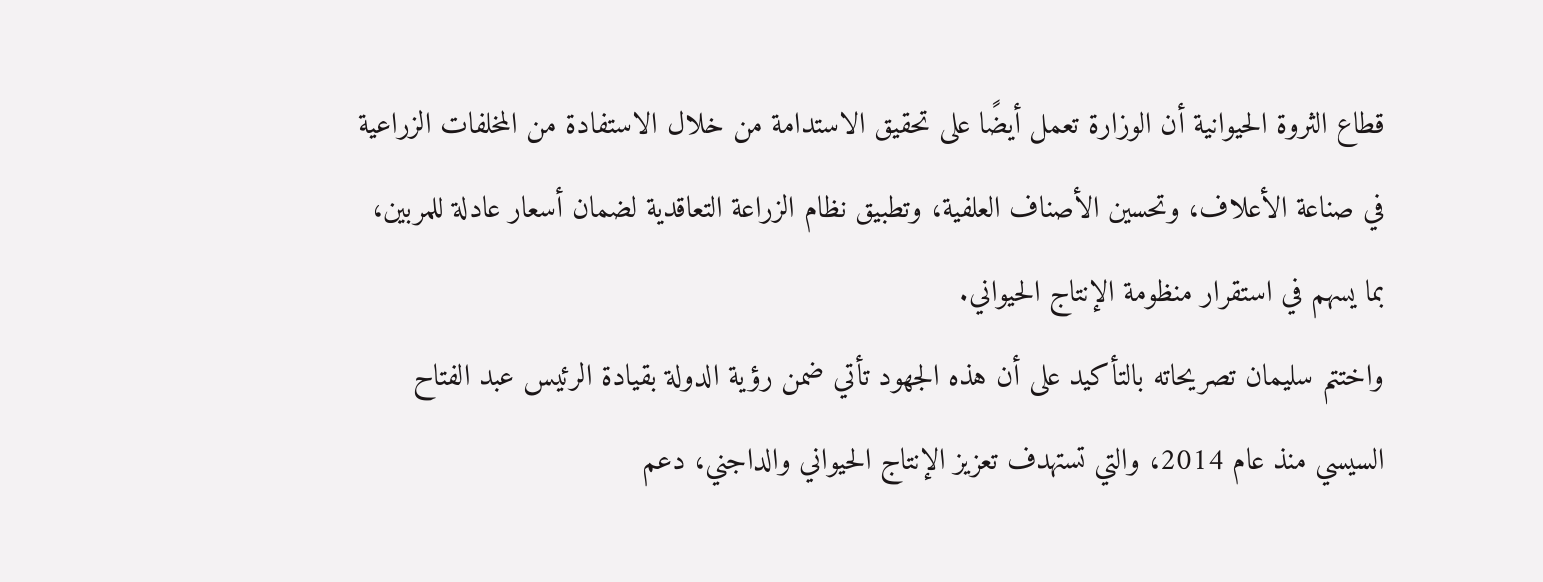قطاع الثروة الحيوانية أن الوزارة تعمل أيضًا على تحقيق الاستدامة من خلال الاستفادة من المخلفات الزراعية في صناعة الأعلاف، وتحسين الأصناف العلفية، وتطبيق نظام الزراعة التعاقدية لضمان أسعار عادلة للمربين، بما يسهم في استقرار منظومة الإنتاج الحيواني.
واختتم سليمان تصريحاته بالتأكيد على أن هذه الجهود تأتي ضمن رؤية الدولة بقيادة الرئيس عبد الفتاح السيسي منذ عام 2014، والتي تستهدف تعزيز الإنتاج الحيواني والداجني، دعم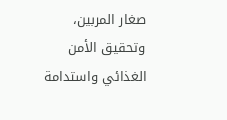صغار المربين، وتحقيق الأمن الغذائي واستدامة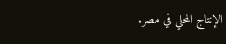الإنتاج المحلي في مصر.